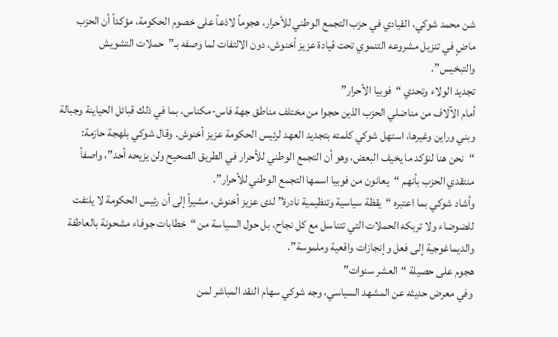شن محمد شوكي، القيادي في حزب التجمع الوطني للأحرار، هجوماً لاذعاً على خصوم الحكومة، مؤكداً أن الحزب ماضٍ في تنزيل مشروعه التنموي تحت قيادة عزيز أخنوش، دون الالتفات لما وصفه بـ”حملات التشويش والتبخيس”.
تجديد الولاء وتحدي “فوبيا الأحرار”
أمام الآلاف من مناضلي الحزب الذين حجوا من مختلف مناطق جهة فاس-مكناس، بما في ذلك قبائل الحياينة وجبالة وبني وراين وغيرها، استهل شوكي كلمته بتجديد العهد لرئيس الحكومة عزيز أخنوش. وقال شوكي بلهجة حازمة: “نحن هنا لنؤكد ما يخيف البعض، وهو أن التجمع الوطني للأحرار في الطريق الصحيح ولن يزيحه أحد”، واصفاً منتقدي الحزب بأنهم “يعانون من فوبيا اسمها التجمع الوطني للأحرار”.
وأشاد شوكي بما اعتبره “يقظة سياسية وتنظيمية نادرة” لدى عزيز أخنوش، مشيراً إلى أن رئيس الحكومة لا يلتفت للضوضاء ولا تربكه الحملات التي تتناسل مع كل نجاح، بل حول السياسة من “خطابات جوفاء مشحونة بالعاطفة والديماغوجية إلى فعل وإنجازات واقعية وملموسة”.
هجوم على حصيلة “العشر سنوات”
وفي معرض حديثه عن المشهد السياسي، وجه شوكي سهام النقد المباشر لمن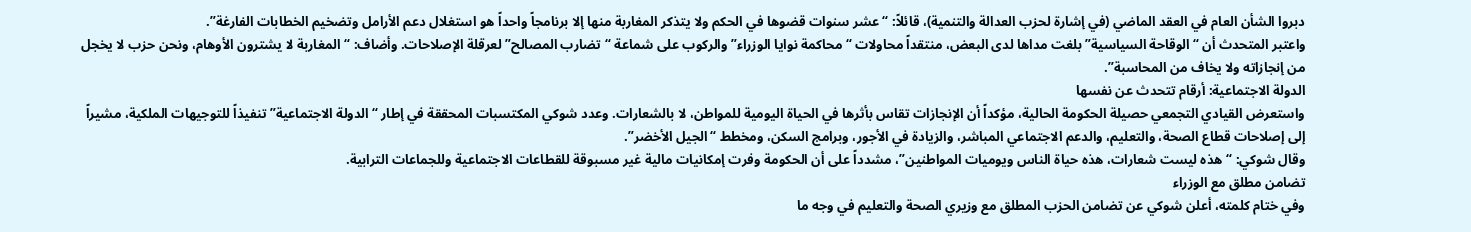دبروا الشأن العام في العقد الماضي (في إشارة لحزب العدالة والتنمية)، قائلاً: “عشر سنوات قضوها في الحكم ولا يتذكر المغاربة منها إلا برنامجاً واحداً هو استغلال دعم الأرامل وتضخيم الخطابات الفارغة”.
واعتبر المتحدث أن “الوقاحة السياسية” بلغت مداها لدى البعض، منتقداً محاولات “محاكمة نوايا الوزراء” والركوب على شماعة “تضارب المصالح” لعرقلة الإصلاحات. وأضاف: “المغاربة لا يشترون الأوهام، ونحن حزب لا يخجل من إنجازاته ولا يخاف من المحاسبة”.
الدولة الاجتماعية: أرقام تتحدث عن نفسها
واستعرض القيادي التجمعي حصيلة الحكومة الحالية، مؤكداً أن الإنجازات تقاس بأثرها في الحياة اليومية للمواطن، لا بالشعارات. وعدد شوكي المكتسبات المحققة في إطار “الدولة الاجتماعية” تنفيذاً للتوجيهات الملكية، مشيراً إلى إصلاحات قطاع الصحة، والتعليم، والدعم الاجتماعي المباشر، والزيادة في الأجور، وبرامج السكن، ومخطط “الجيل الأخضر”.
وقال شوكي: “هذه ليست شعارات، هذه حياة الناس ويوميات المواطنين”، مشدداً على أن الحكومة وفرت إمكانيات مالية غير مسبوقة للقطاعات الاجتماعية وللجماعات الترابية.
تضامن مطلق مع الوزراء
وفي ختام كلمته، أعلن شوكي عن تضامن الحزب المطلق مع وزيري الصحة والتعليم في وجه ما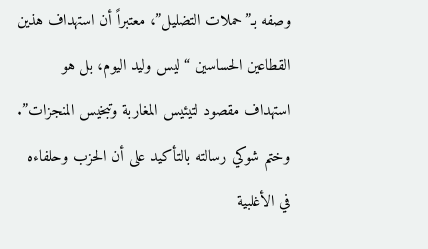وصفه بـ”حملات التضليل”، معتبراً أن استهداف هذين القطاعين الحساسين “ليس وليد اليوم، بل هو استهداف مقصود لتيئيس المغاربة وتبخيس المنجزات”.
وختم شوكي رسالته بالتأكيد على أن الحزب وحلفاءه في الأغلبية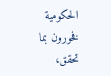الحكومية فخورون بما تحقق،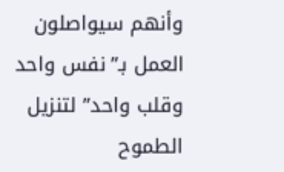وأنهم سيواصلون العمل بـ”نفس واحد وقلب واحد” لتنزيل الطموح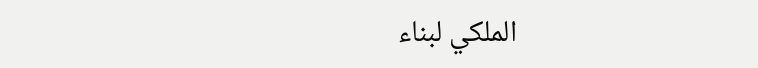الملكي لبناء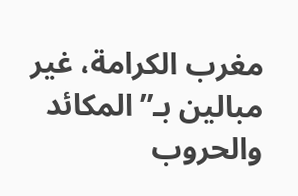مغرب الكرامة، غير مبالين بـ”المكائد والحروب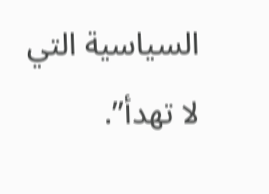السياسية التي لا تهدأ”.